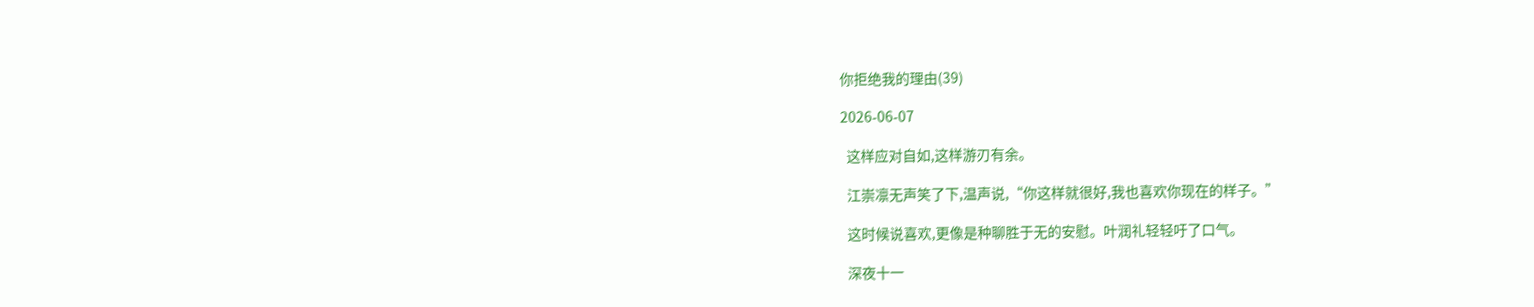你拒绝我的理由(39)

2026-06-07

  这样应对自如,这样游刃有余。

  江崇凛无声笑了下,温声说,“你这样就很好,我也喜欢你现在的样子。”

  这时候说喜欢,更像是种聊胜于无的安慰。叶润礼轻轻吁了口气。

  深夜十一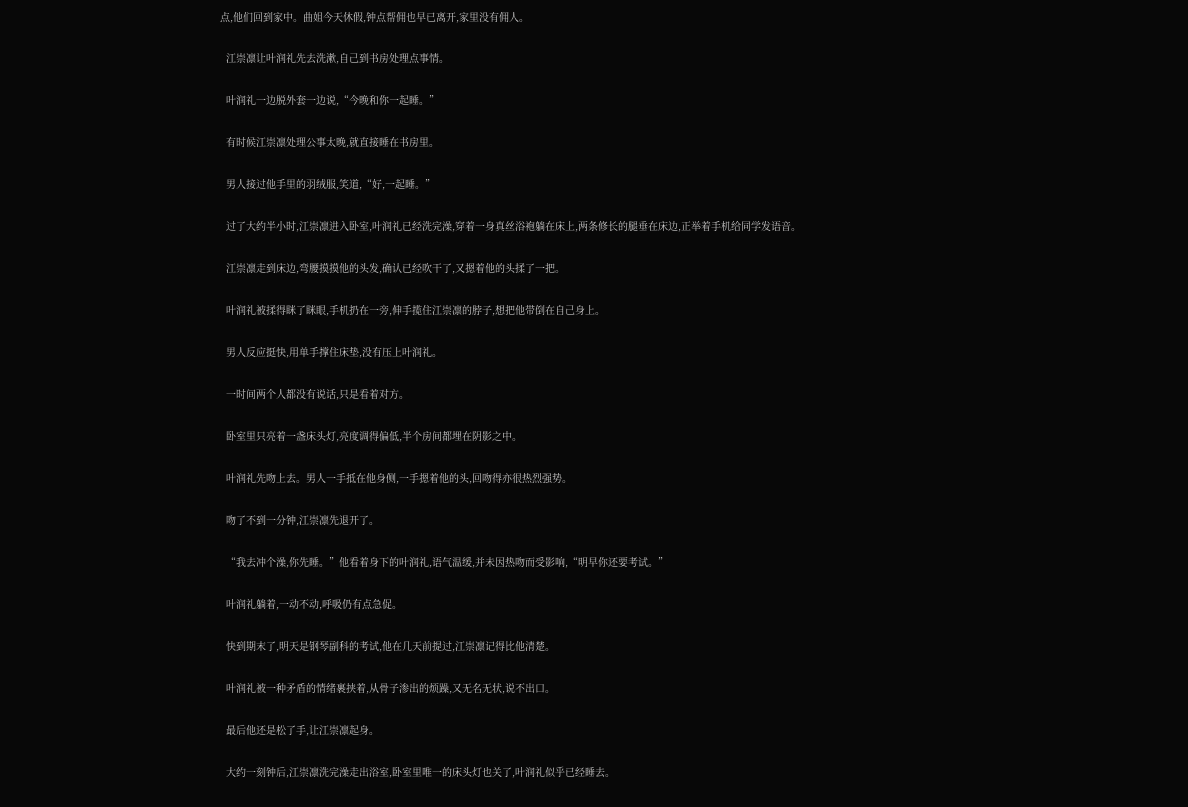点,他们回到家中。曲姐今天休假,钟点帮佣也早已离开,家里没有佣人。

  江崇凛让叶润礼先去洗漱,自己到书房处理点事情。

  叶润礼一边脱外套一边说,“今晚和你一起睡。”

  有时候江崇凛处理公事太晚,就直接睡在书房里。

  男人接过他手里的羽绒服,笑道,“好,一起睡。”

  过了大约半小时,江崇凛进入卧室,叶润礼已经洗完澡,穿着一身真丝浴袍躺在床上,两条修长的腿垂在床边,正举着手机给同学发语音。

  江崇凛走到床边,弯腰摸摸他的头发,确认已经吹干了,又摁着他的头揉了一把。

  叶润礼被揉得眯了眯眼,手机扔在一旁,伸手揽住江崇凛的脖子,想把他带倒在自己身上。

  男人反应挺快,用单手撑住床垫,没有压上叶润礼。

  一时间两个人都没有说话,只是看着对方。

  卧室里只亮着一盏床头灯,亮度调得偏低,半个房间都埋在阴影之中。

  叶润礼先吻上去。男人一手抵在他身侧,一手摁着他的头,回吻得亦很热烈强势。

  吻了不到一分钟,江崇凛先退开了。

  “我去冲个澡,你先睡。”他看着身下的叶润礼,语气温缓,并未因热吻而受影响,“明早你还要考试。”

  叶润礼躺着,一动不动,呼吸仍有点急促。

  快到期末了,明天是钢琴副科的考试,他在几天前提过,江崇凛记得比他清楚。

  叶润礼被一种矛盾的情绪裹挟着,从骨子渗出的烦躁,又无名无状,说不出口。

  最后他还是松了手,让江崇凛起身。

  大约一刻钟后,江崇凛洗完澡走出浴室,卧室里唯一的床头灯也关了,叶润礼似乎已经睡去。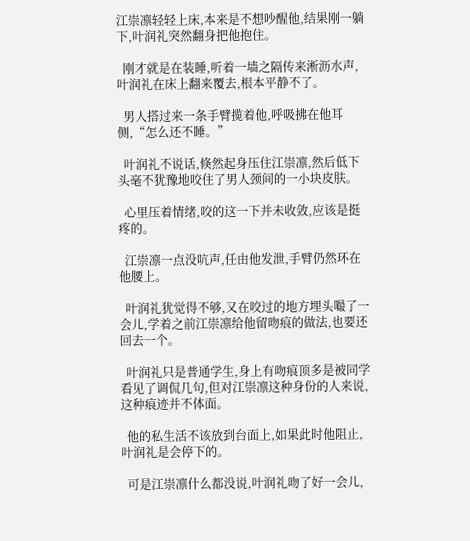江崇凛轻轻上床,本来是不想吵醒他,结果刚一躺下,叶润礼突然翻身把他抱住。

  刚才就是在装睡,听着一墙之隔传来淅沥水声,叶润礼在床上翻来覆去,根本平静不了。

  男人搭过来一条手臂揽着他,呼吸拂在他耳侧,“怎么还不睡。”

  叶润礼不说话,倏然起身压住江崇凛,然后低下头毫不犹豫地咬住了男人颈间的一小块皮肤。

  心里压着情绪,咬的这一下并未收敛,应该是挺疼的。

  江崇凛一点没吭声,任由他发泄,手臂仍然环在他腰上。

  叶润礼犹觉得不够,又在咬过的地方埋头嘬了一会儿,学着之前江崇凛给他留吻痕的做法,也要还回去一个。

  叶润礼只是普通学生,身上有吻痕顶多是被同学看见了调侃几句,但对江崇凛这种身份的人来说,这种痕迹并不体面。

  他的私生活不该放到台面上,如果此时他阻止,叶润礼是会停下的。

  可是江崇凛什么都没说,叶润礼吻了好一会儿,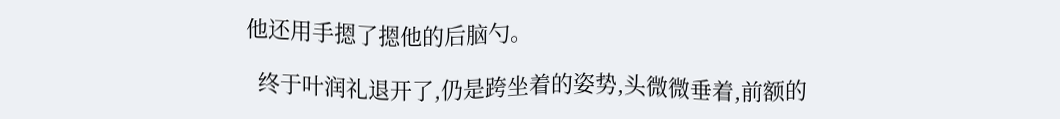他还用手摁了摁他的后脑勺。

  终于叶润礼退开了,仍是跨坐着的姿势,头微微垂着,前额的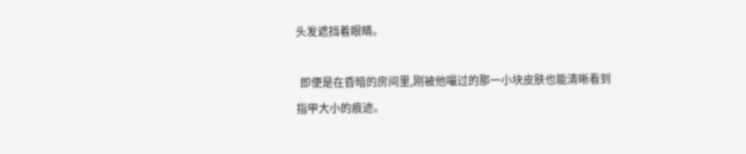头发遮挡着眼睛。

  即便是在昏暗的房间里,刚被他嘬过的那一小块皮肤也能清晰看到指甲大小的痕迹。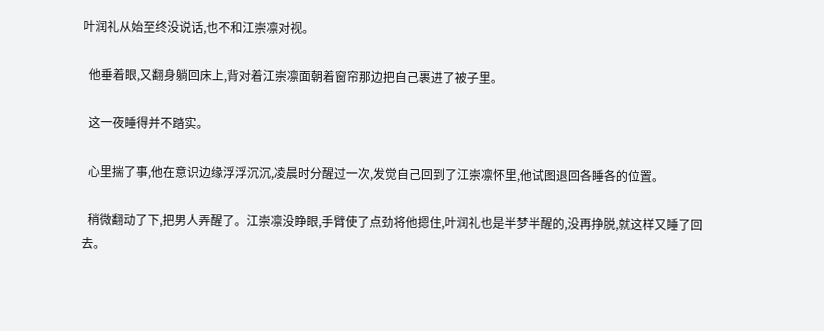叶润礼从始至终没说话,也不和江崇凛对视。

  他垂着眼,又翻身躺回床上,背对着江崇凛面朝着窗帘那边把自己裹进了被子里。

  这一夜睡得并不踏实。

  心里揣了事,他在意识边缘浮浮沉沉,凌晨时分醒过一次,发觉自己回到了江崇凛怀里,他试图退回各睡各的位置。

  稍微翻动了下,把男人弄醒了。江崇凛没睁眼,手臂使了点劲将他摁住,叶润礼也是半梦半醒的,没再挣脱,就这样又睡了回去。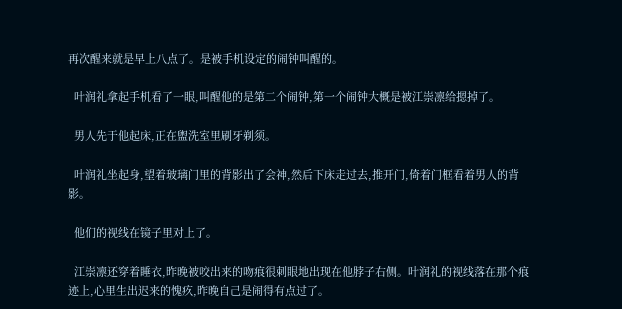再次醒来就是早上八点了。是被手机设定的闹钟叫醒的。

  叶润礼拿起手机看了一眼,叫醒他的是第二个闹钟,第一个闹钟大概是被江崇凛给摁掉了。

  男人先于他起床,正在盥洗室里刷牙剃须。

  叶润礼坐起身,望着玻璃门里的背影出了会神,然后下床走过去,推开门,倚着门框看着男人的背影。

  他们的视线在镜子里对上了。

  江崇凛还穿着睡衣,昨晚被咬出来的吻痕很刺眼地出现在他脖子右侧。叶润礼的视线落在那个痕迹上,心里生出迟来的愧疚,昨晚自己是闹得有点过了。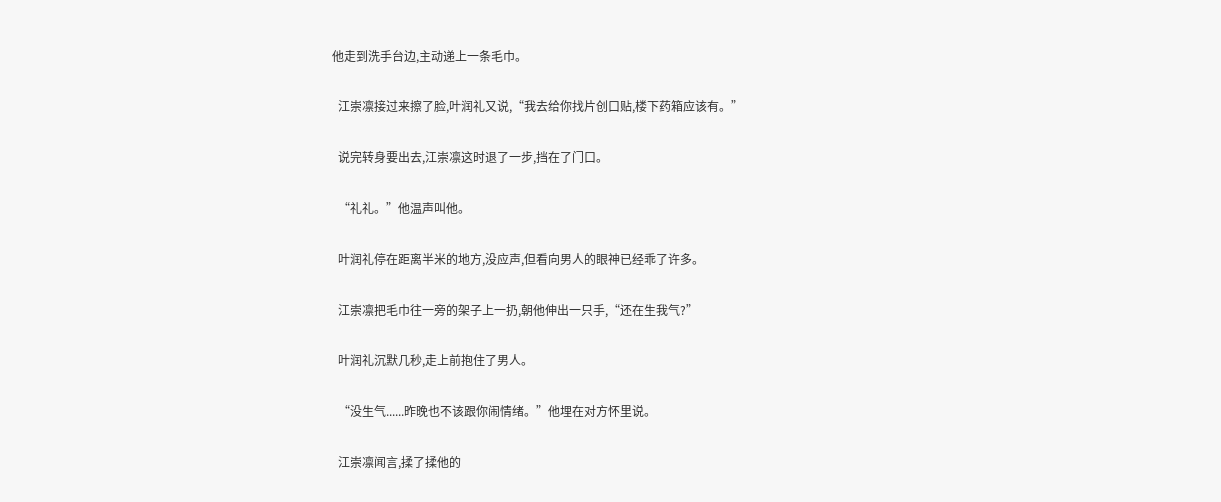他走到洗手台边,主动递上一条毛巾。

  江崇凛接过来擦了脸,叶润礼又说,“我去给你找片创口贴,楼下药箱应该有。”

  说完转身要出去,江崇凛这时退了一步,挡在了门口。

  “礼礼。”他温声叫他。

  叶润礼停在距离半米的地方,没应声,但看向男人的眼神已经乖了许多。

  江崇凛把毛巾往一旁的架子上一扔,朝他伸出一只手,“还在生我气?”

  叶润礼沉默几秒,走上前抱住了男人。

  “没生气......昨晚也不该跟你闹情绪。”他埋在对方怀里说。

  江崇凛闻言,揉了揉他的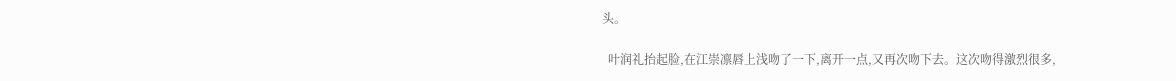头。

  叶润礼抬起脸,在江崇凛唇上浅吻了一下,离开一点,又再次吻下去。这次吻得激烈很多,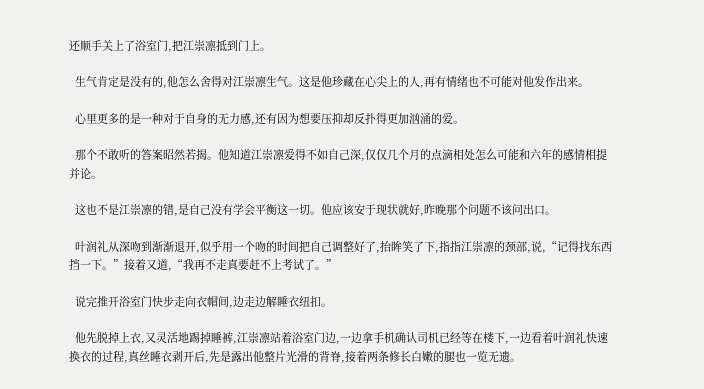还顺手关上了浴室门,把江崇凛抵到门上。

  生气肯定是没有的,他怎么舍得对江崇凛生气。这是他珍藏在心尖上的人,再有情绪也不可能对他发作出来。

  心里更多的是一种对于自身的无力感,还有因为想要压抑却反扑得更加汹涌的爱。

  那个不敢听的答案昭然若揭。他知道江崇凛爱得不如自己深,仅仅几个月的点滴相处怎么可能和六年的感情相提并论。

  这也不是江崇凛的错,是自己没有学会平衡这一切。他应该安于现状就好,昨晚那个问题不该问出口。

  叶润礼从深吻到渐渐退开,似乎用一个吻的时间把自己调整好了,抬眸笑了下,指指江崇凛的颈部,说,“记得找东西挡一下。”接着又道,“我再不走真要赶不上考试了。”

  说完推开浴室门快步走向衣帽间,边走边解睡衣纽扣。

  他先脱掉上衣,又灵活地踢掉睡裤,江崇凛站着浴室门边,一边拿手机确认司机已经等在楼下,一边看着叶润礼快速换衣的过程,真丝睡衣剥开后,先是露出他整片光滑的背脊,接着两条修长白嫩的腿也一览无遗。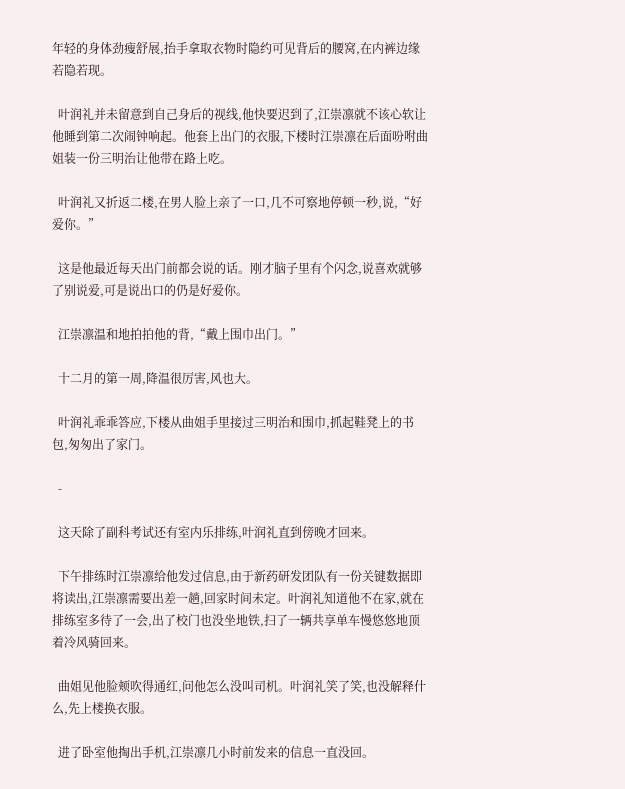年轻的身体劲瘦舒展,抬手拿取衣物时隐约可见背后的腰窝,在内裤边缘若隐若现。

  叶润礼并未留意到自己身后的视线,他快要迟到了,江崇凛就不该心软让他睡到第二次闹钟响起。他套上出门的衣服,下楼时江崇凛在后面吩咐曲姐装一份三明治让他带在路上吃。

  叶润礼又折返二楼,在男人脸上亲了一口,几不可察地停顿一秒,说,“好爱你。”

  这是他最近每天出门前都会说的话。刚才脑子里有个闪念,说喜欢就够了别说爱,可是说出口的仍是好爱你。

  江崇凛温和地拍拍他的背,“戴上围巾出门。”

  十二月的第一周,降温很厉害,风也大。

  叶润礼乖乖答应,下楼从曲姐手里接过三明治和围巾,抓起鞋凳上的书包,匆匆出了家门。

  -

  这天除了副科考试还有室内乐排练,叶润礼直到傍晚才回来。

  下午排练时江崇凛给他发过信息,由于新药研发团队有一份关键数据即将读出,江崇凛需要出差一趟,回家时间未定。叶润礼知道他不在家,就在排练室多待了一会,出了校门也没坐地铁,扫了一辆共享单车慢悠悠地顶着冷风骑回来。

  曲姐见他脸颊吹得通红,问他怎么没叫司机。叶润礼笑了笑,也没解释什么,先上楼换衣服。

  进了卧室他掏出手机,江崇凛几小时前发来的信息一直没回。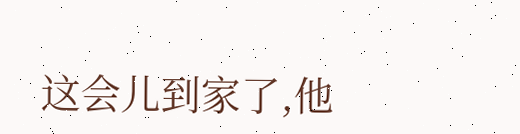这会儿到家了,他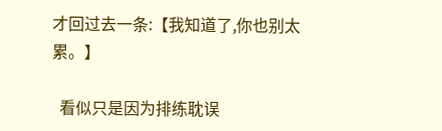才回过去一条:【我知道了,你也别太累。】

  看似只是因为排练耽误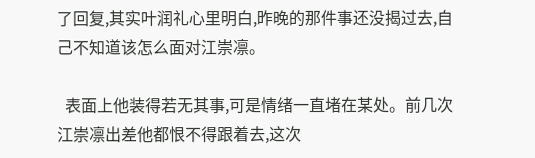了回复,其实叶润礼心里明白,昨晚的那件事还没揭过去,自己不知道该怎么面对江崇凛。

  表面上他装得若无其事,可是情绪一直堵在某处。前几次江崇凛出差他都恨不得跟着去,这次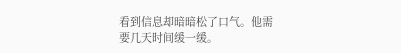看到信息却暗暗松了口气。他需要几天时间缓一缓。